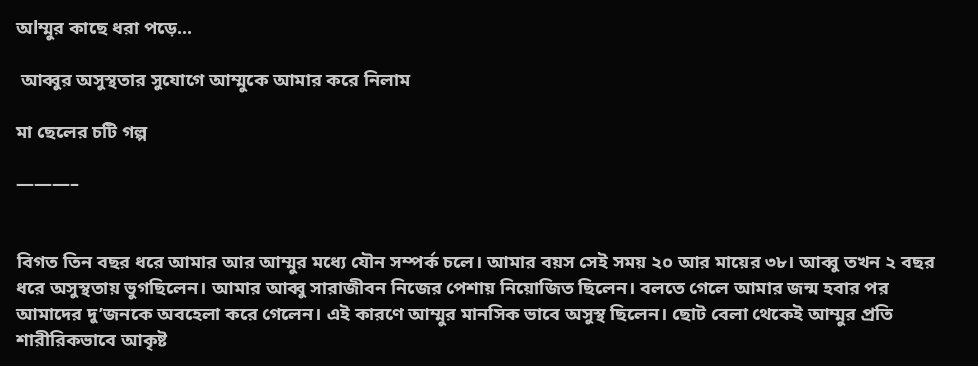অlম্মুর কাছে ধরা পড়ে...

 আব্বুর অসুস্থতার সুযোগে আম্মুকে আমার করে নিলাম

মা ছেলের চটি গল্প

———–


বিগত তিন বছর ধরে আমার আর আম্মুর মধ্যে যৌন সম্পর্ক চলে। আমার বয়স সেই সময় ২০ আর মায়ের ৩৮। আব্বু তখন ২ বছর ধরে অসুস্থতায় ভুগছিলেন। আমার আব্বু সারাজীবন নিজের পেশায় নিয়োজিত ছিলেন। বলতে গেলে আমার জন্ম হবার পর আমাদের দু’জনকে অবহেলা করে গেলেন। এই কারণে আম্মুর মানসিক ভাবে অসুস্থ ছিলেন। ছোট বেলা থেকেই আম্মুর প্রতি শারীরিকভাবে আকৃষ্ট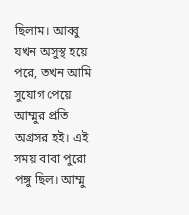ছিলাম। আব্বু যখন অসুস্থ হয়ে পরে, তখন আমি সুযোগ পেয়ে আম্মুর প্রতি অগ্রসর হই। এই সময় বাবা পুরো পঙ্গু ছিল। আম্মু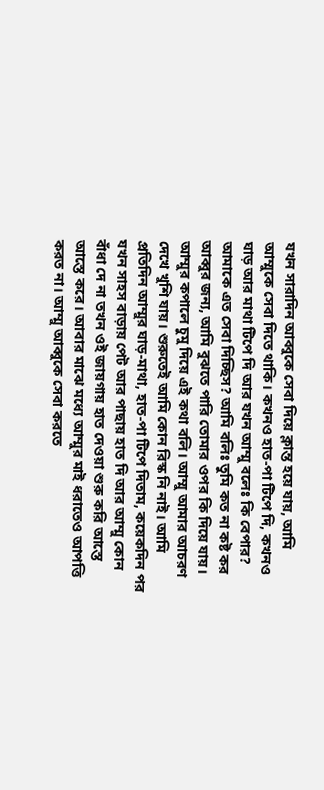যখন সারাদিন আব্বুকে সেবা দিয়ে ক্লান্ত হয়ে যায়, আমি আম্মুকে সেবা দিতে থাকি। কখনও হাত-পা টিপে দি, কখনও ঘাড় আর মাথা টিপে দি আর যখন আম্মু বলেঃ কি বেপার? আমাকে এত সেবা দিচ্ছিস? আমি বলিঃ তুমি কত না কষ্ট কর আব্বুর জন্য, আমি বুঝতে পারি তোমার ওপর কি দিয়ে যায়। আম্মুর কপালে চুমু দিয়ে এই কথা বলি। আম্মু আমার আচরণ দেখে খুশি যায়। শুরুতেই আমি কোন রিস্ক নি নাই। আমি প্রতিদিন আম্মুর ঘাড়-মাথা, হাত-পা টিপে দিতাম, কয়েকদিন পর যখন সাহস বাড়ায় পেট আর পাছায় হাত দি আর আম্মু কোন বাঁধা দে না তখন ওই জায়গায় হাত দেওয়া শুরু করি আস্তে আস্তে করে। আবার মাঝে মধ্যে আম্মুর মাই ধরাতেও আপত্তি করত না। আম্মু আব্বুকে সেবা করতে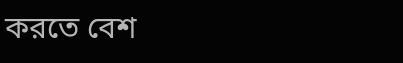করতে বেশ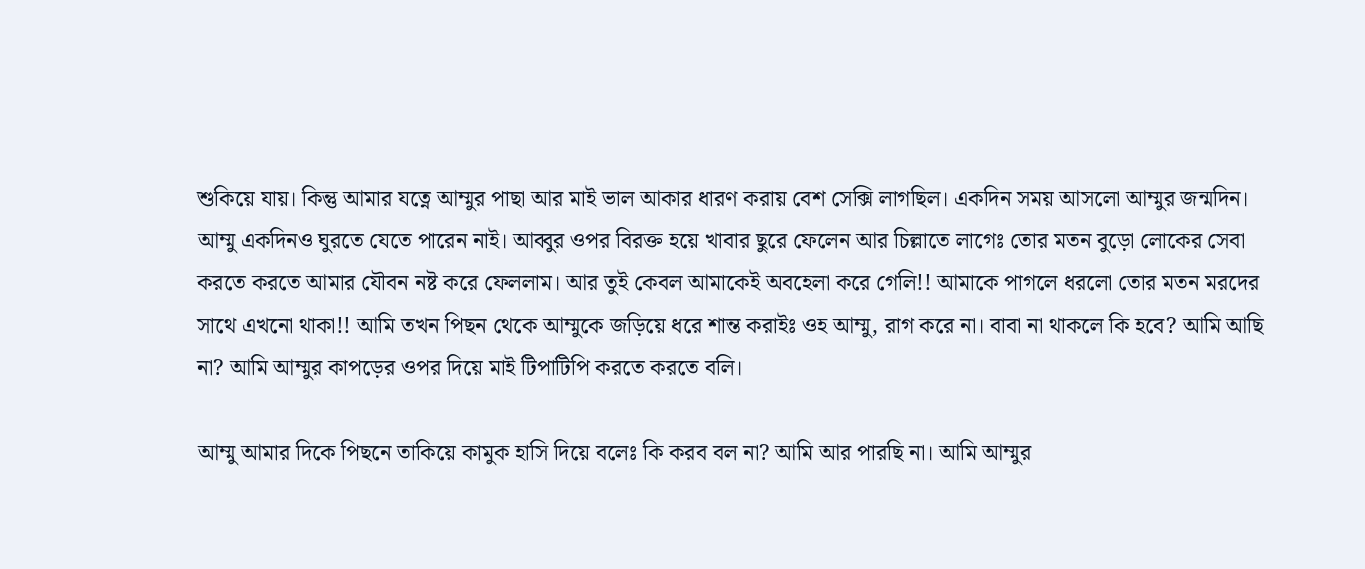শুকিয়ে যায়। কিন্তু আমার যত্নে আম্মুর পাছা আর মাই ভাল আকার ধারণ করায় বেশ সেক্সি লাগছিল। একদিন সময় আসলো আম্মুর জন্মদিন। আম্মু একদিনও ঘুরতে যেতে পারেন নাই। আব্বুর ওপর বিরক্ত হয়ে খাবার ছুরে ফেলেন আর চিল্লাতে লাগেঃ তোর মতন বুড়ো লোকের সেবা করতে করতে আমার যৌবন নষ্ট করে ফেললাম। আর তুই কেবল আমাকেই অবহেলা করে গেলি!! আমাকে পাগলে ধরলো তোর মতন মরদের সাথে এখনো থাকা!! আমি তখন পিছন থেকে আম্মুকে জড়িয়ে ধরে শান্ত করাইঃ ওহ আম্মু, রাগ করে না। বাবা না থাকলে কি হবে? আমি আছি না? আমি আম্মুর কাপড়ের ওপর দিয়ে মাই টিপাটিপি করতে করতে বলি।

আম্মু আমার দিকে পিছনে তাকিয়ে কামুক হাসি দিয়ে বলেঃ কি করব বল না? আমি আর পারছি না। আমি আম্মুর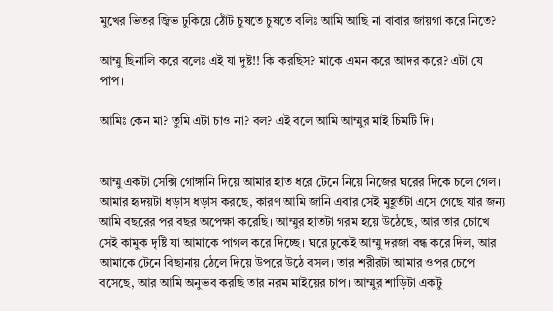মুখের ভিতর জ্বিভ ঢুকিয়ে ঠোঁট চুষতে চুষতে বলিঃ আমি আছি না বাবার জায়গা করে নিতে?

আম্মু ছিনালি করে বলেঃ এই যা দুষ্ট!! কি করছিস? মাকে এমন করে আদর করে? এটা যে পাপ।

আমিঃ কেন মা? তুমি এটা চাও না? বল? এই বলে আমি আম্মুর মাই চিমটি দি।


আম্মু একটা সেক্সি গোঙ্গানি দিয়ে আমার হাত ধরে টেনে নিয়ে নিজের ঘরের দিকে চলে গেল। আমার হৃদয়টা ধড়াস ধড়াস করছে, কারণ আমি জানি এবার সেই মুহূর্তটা এসে গেছে যার জন্য আমি বছরের পর বছর অপেক্ষা করেছি। আম্মুর হাতটা গরম হয়ে উঠেছে, আর তার চোখে সেই কামুক দৃষ্টি যা আমাকে পাগল করে দিচ্ছে। ঘরে ঢুকেই আম্মু দরজা বন্ধ করে দিল, আর আমাকে টেনে বিছানায় ঠেলে দিয়ে উপরে উঠে বসল। তার শরীরটা আমার ওপর চেপে বসেছে, আর আমি অনুভব করছি তার নরম মাইয়ের চাপ। আম্মুর শাড়িটা একটু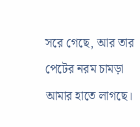সরে গেছে, আর তার পেটের নরম চামড়া আমার হাতে লাগছে।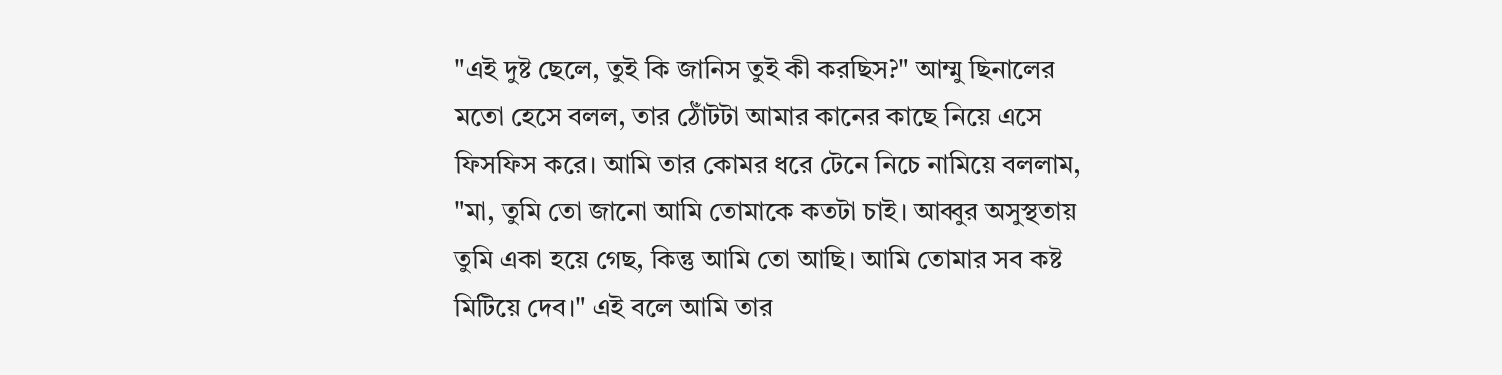"এই দুষ্ট ছেলে, তুই কি জানিস তুই কী করছিস?" আম্মু ছিনালের মতো হেসে বলল, তার ঠোঁটটা আমার কানের কাছে নিয়ে এসে ফিসফিস করে। আমি তার কোমর ধরে টেনে নিচে নামিয়ে বললাম, "মা, তুমি তো জানো আমি তোমাকে কতটা চাই। আব্বুর অসুস্থতায় তুমি একা হয়ে গেছ, কিন্তু আমি তো আছি। আমি তোমার সব কষ্ট মিটিয়ে দেব।" এই বলে আমি তার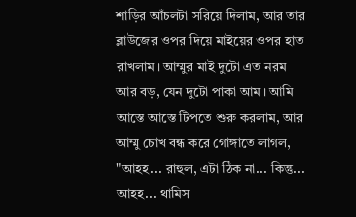শাড়ির আঁচলটা সরিয়ে দিলাম, আর তার ব্লাউজের ওপর দিয়ে মাইয়ের ওপর হাত রাখলাম। আম্মুর মাই দুটো এত নরম আর বড়, যেন দুটো পাকা আম। আমি আস্তে আস্তে টিপতে শুরু করলাম, আর আম্মু চোখ বন্ধ করে গোঙ্গাতে লাগল, "আহহ... রাহুল, এটা ঠিক না... কিন্তু... আহহ... থামিস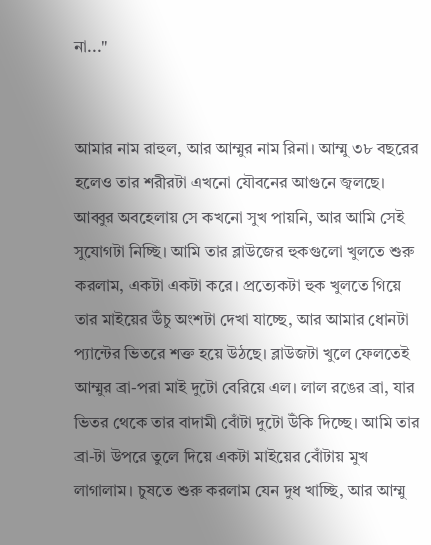না..."


আমার নাম রাহুল, আর আম্মুর নাম রিনা। আম্মু ৩৮ বছরের হলেও তার শরীরটা এখনো যৌবনের আগুনে জ্বলছে। আব্বুর অবহেলায় সে কখনো সুখ পায়নি, আর আমি সেই সুযোগটা নিচ্ছি। আমি তার ব্লাউজের হুকগুলো খুলতে শুরু করলাম, একটা একটা করে। প্রত্যেকটা হুক খুলতে গিয়ে তার মাইয়ের উঁচু অংশটা দেখা যাচ্ছে, আর আমার ধোনটা প্যান্টের ভিতরে শক্ত হয়ে উঠছে। ব্লাউজটা খুলে ফেলতেই আম্মুর ব্রা-পরা মাই দুটো বেরিয়ে এল। লাল রঙের ব্রা, যার ভিতর থেকে তার বাদামী বোঁটা দুটো উঁকি দিচ্ছে। আমি তার ব্রা-টা উপরে তুলে দিয়ে একটা মাইয়ের বোঁটায় মুখ লাগালাম। চুষতে শুরু করলাম যেন দুধ খাচ্ছি, আর আম্মু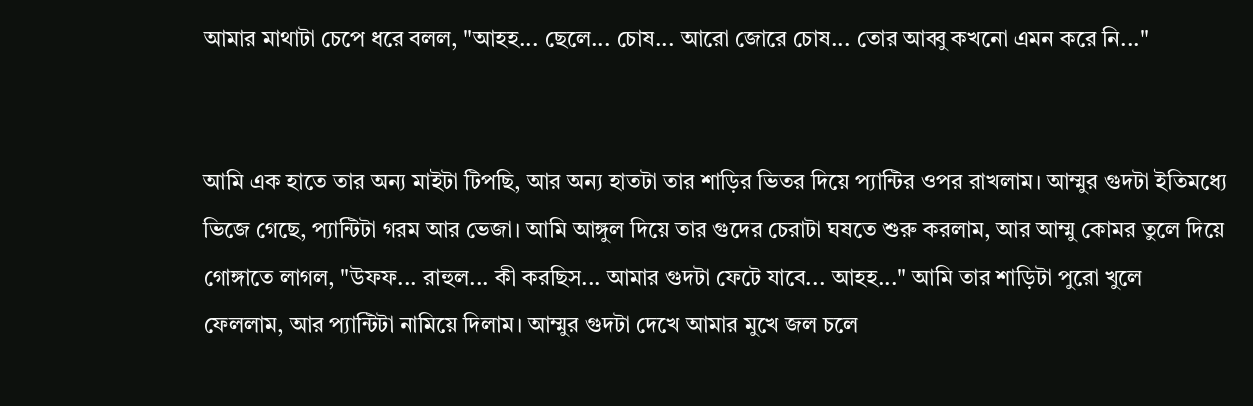আমার মাথাটা চেপে ধরে বলল, "আহহ... ছেলে... চোষ... আরো জোরে চোষ... তোর আব্বু কখনো এমন করে নি..."


আমি এক হাতে তার অন্য মাইটা টিপছি, আর অন্য হাতটা তার শাড়ির ভিতর দিয়ে প্যান্টির ওপর রাখলাম। আম্মুর গুদটা ইতিমধ্যে ভিজে গেছে, প্যান্টিটা গরম আর ভেজা। আমি আঙ্গুল দিয়ে তার গুদের চেরাটা ঘষতে শুরু করলাম, আর আম্মু কোমর তুলে দিয়ে গোঙ্গাতে লাগল, "উফফ... রাহুল... কী করছিস... আমার গুদটা ফেটে যাবে... আহহ..." আমি তার শাড়িটা পুরো খুলে ফেললাম, আর প্যান্টিটা নামিয়ে দিলাম। আম্মুর গুদটা দেখে আমার মুখে জল চলে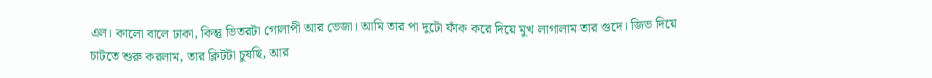এল। কালো বালে ঢাকা, কিন্তু ভিতরটা গোলাপী আর ভেজা। আমি তার পা দুটো ফাঁক করে দিয়ে মুখ লাগালাম তার গুদে। জিভ দিয়ে চাটতে শুরু করলাম, তার ক্লিটটা চুষছি, আর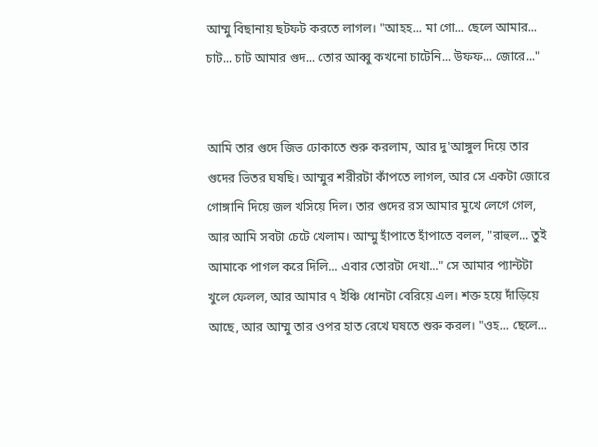আম্মু বিছানায় ছটফট করতে লাগল। "আহহ... মা গো... ছেলে আমার... চাট... চাট আমার গুদ... তোর আব্বু কখনো চাটেনি... উফফ... জোরে..."


আমি তার গুদে জিভ ঢোকাতে শুরু করলাম, আর দু'আঙ্গুল দিয়ে তার গুদের ভিতর ঘষছি। আম্মুর শরীরটা কাঁপতে লাগল, আর সে একটা জোরে গোঙ্গানি দিয়ে জল খসিয়ে দিল। তার গুদের রস আমার মুখে লেগে গেল, আর আমি সবটা চেটে খেলাম। আম্মু হাঁপাতে হাঁপাতে বলল, "রাহুল... তুই আমাকে পাগল করে দিলি... এবার তোরটা দেখা..." সে আমার প্যান্টটা খুলে ফেলল, আর আমার ৭ ইঞ্চি ধোনটা বেরিয়ে এল। শক্ত হয়ে দাঁড়িয়ে আছে, আর আম্মু তার ওপর হাত রেখে ঘষতে শুরু করল। "ওহ... ছেলে...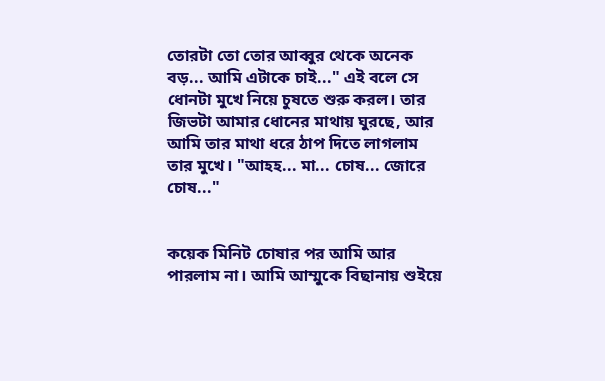তোরটা তো তোর আব্বুর থেকে অনেক বড়... আমি এটাকে চাই..." এই বলে সে ধোনটা মুখে নিয়ে চুষতে শুরু করল। তার জিভটা আমার ধোনের মাথায় ঘুরছে, আর আমি তার মাথা ধরে ঠাপ দিতে লাগলাম তার মুখে। "আহহ... মা... চোষ... জোরে চোষ..."


কয়েক মিনিট চোষার পর আমি আর পারলাম না। আমি আম্মুকে বিছানায় শুইয়ে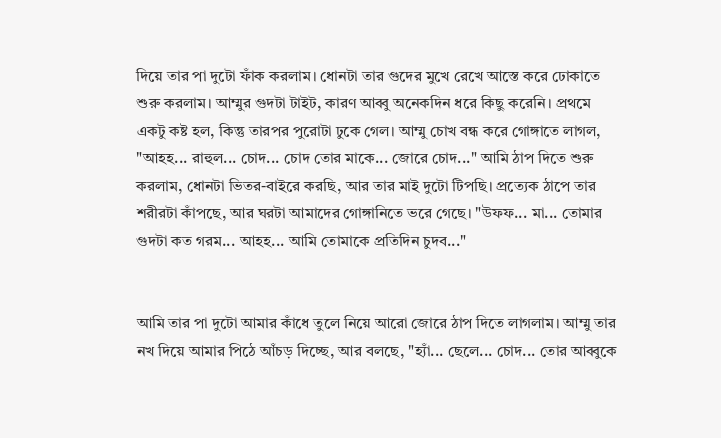দিয়ে তার পা দুটো ফাঁক করলাম। ধোনটা তার গুদের মুখে রেখে আস্তে করে ঢোকাতে শুরু করলাম। আম্মুর গুদটা টাইট, কারণ আব্বু অনেকদিন ধরে কিছু করেনি। প্রথমে একটু কষ্ট হল, কিন্তু তারপর পুরোটা ঢুকে গেল। আম্মু চোখ বন্ধ করে গোঙ্গাতে লাগল, "আহহ... রাহুল... চোদ... চোদ তোর মাকে... জোরে চোদ..." আমি ঠাপ দিতে শুরু করলাম, ধোনটা ভিতর-বাইরে করছি, আর তার মাই দুটো টিপছি। প্রত্যেক ঠাপে তার শরীরটা কাঁপছে, আর ঘরটা আমাদের গোঙ্গানিতে ভরে গেছে। "উফফ... মা... তোমার গুদটা কত গরম... আহহ... আমি তোমাকে প্রতিদিন চুদব..."


আমি তার পা দুটো আমার কাঁধে তুলে নিয়ে আরো জোরে ঠাপ দিতে লাগলাম। আম্মু তার নখ দিয়ে আমার পিঠে আঁচড় দিচ্ছে, আর বলছে, "হ্যাঁ... ছেলে... চোদ... তোর আব্বুকে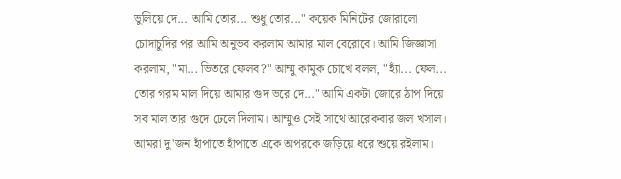ভুলিয়ে দে... আমি তোর... শুধু তোর..." কয়েক মিনিটের জোরালো চোদাচুদির পর আমি অনুভব করলাম আমার মাল বেরোবে। আমি জিজ্ঞাসা করলাম, "মা... ভিতরে ফেলব?" আম্মু কামুক চোখে বলল, "হ্যাঁ... ফেল... তোর গরম মাল দিয়ে আমার গুদ ভরে দে..." আমি একটা জোরে ঠাপ দিয়ে সব মাল তার গুদে ঢেলে দিলাম। আম্মুও সেই সাথে আরেকবার জল খসাল। আমরা দু'জন হাঁপাতে হাঁপাতে একে অপরকে জড়িয়ে ধরে শুয়ে রইলাম।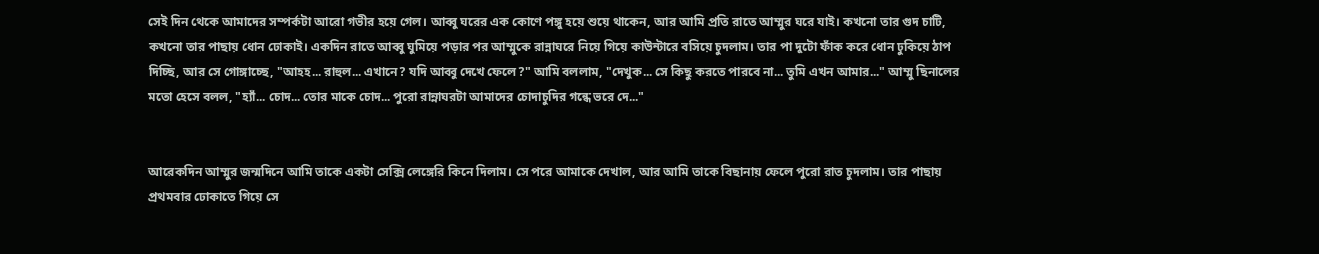সেই দিন থেকে আমাদের সম্পর্কটা আরো গভীর হয়ে গেল। আব্বু ঘরের এক কোণে পঙ্গু হয়ে শুয়ে থাকেন, আর আমি প্রতি রাতে আম্মুর ঘরে যাই। কখনো তার গুদ চাটি, কখনো তার পাছায় ধোন ঢোকাই। একদিন রাতে আব্বু ঘুমিয়ে পড়ার পর আম্মুকে রান্নাঘরে নিয়ে গিয়ে কাউন্টারে বসিয়ে চুদলাম। তার পা দুটো ফাঁক করে ধোন ঢুকিয়ে ঠাপ দিচ্ছি, আর সে গোঙ্গাচ্ছে, "আহহ... রাহুল... এখানে? যদি আব্বু দেখে ফেলে?" আমি বললাম, "দেখুক... সে কিছু করতে পারবে না... তুমি এখন আমার..." আম্মু ছিনালের মতো হেসে বলল, "হ্যাঁ... চোদ... তোর মাকে চোদ... পুরো রান্নাঘরটা আমাদের চোদাচুদির গন্ধে ভরে দে..."


আরেকদিন আম্মুর জন্মদিনে আমি তাকে একটা সেক্সি লেঙ্গেরি কিনে দিলাম। সে পরে আমাকে দেখাল, আর আমি তাকে বিছানায় ফেলে পুরো রাত চুদলাম। তার পাছায় প্রথমবার ঢোকাতে গিয়ে সে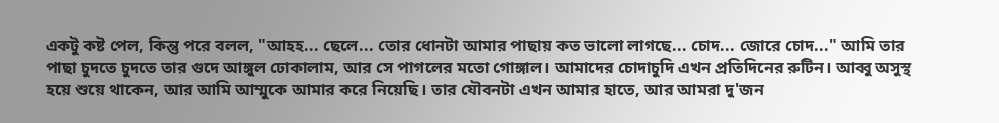একটু কষ্ট পেল, কিন্তু পরে বলল, "আহহ... ছেলে... তোর ধোনটা আমার পাছায় কত ভালো লাগছে... চোদ... জোরে চোদ..." আমি তার পাছা চুদতে চুদতে তার গুদে আঙ্গুল ঢোকালাম, আর সে পাগলের মতো গোঙ্গাল। আমাদের চোদাচুদি এখন প্রতিদিনের রুটিন। আব্বু অসুস্থ হয়ে শুয়ে থাকেন, আর আমি আম্মুকে আমার করে নিয়েছি। তার যৌবনটা এখন আমার হাতে, আর আমরা দু'জন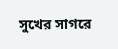সুখের সাগরে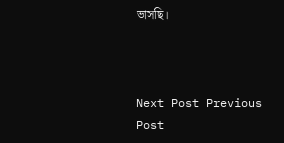ভাসছি।



Next Post Previous Post